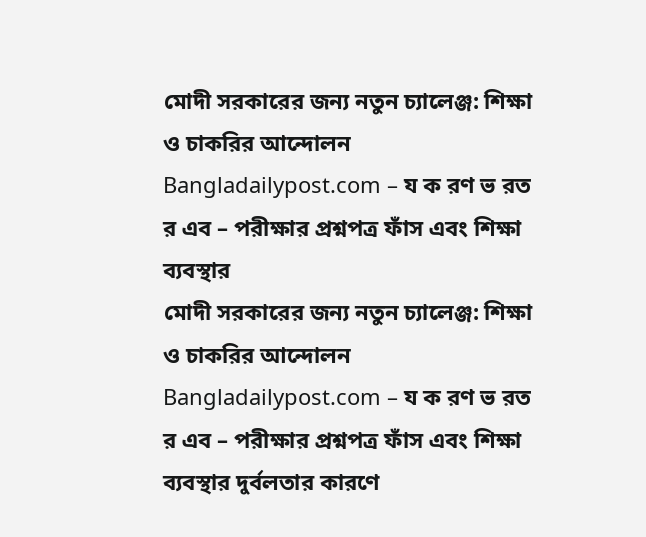মোদী সরকারের জন্য নতুন চ্যালেঞ্জ: শিক্ষা ও চাকরির আন্দোলন Bangladailypost.com – য ক রণ ভ রত র এব – পরীক্ষার প্রশ্নপত্র ফাঁস এবং শিক্ষা ব্যবস্থার
মোদী সরকারের জন্য নতুন চ্যালেঞ্জ: শিক্ষা ও চাকরির আন্দোলন
Bangladailypost.com – য ক রণ ভ রত র এব – পরীক্ষার প্রশ্নপত্র ফাঁস এবং শিক্ষা ব্যবস্থার দুর্বলতার কারণে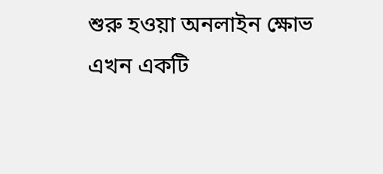শুরু হওয়া অনলাইন ক্ষোভ এখন একটি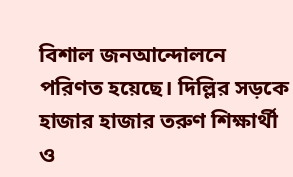বিশাল জনআন্দোলনে পরিণত হয়েছে। দিল্লির সড়কে হাজার হাজার তরুণ শিক্ষার্থী ও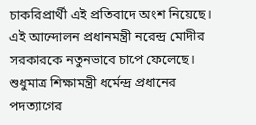চাকরিপ্রার্থী এই প্রতিবাদে অংশ নিয়েছে। এই আন্দোলন প্রধানমন্ত্রী নরেন্দ্র মোদীর সরকারকে নতুনভাবে চাপে ফেলেছে। শুধুমাত্র শিক্ষামন্ত্রী ধর্মেন্দ্র প্রধানের পদত্যাগের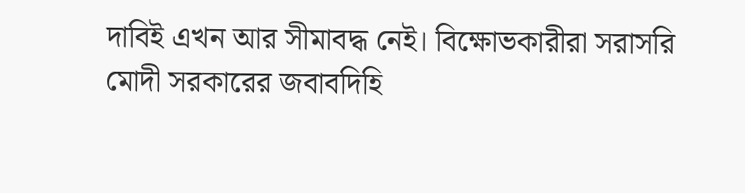দাবিই এখন আর সীমাবদ্ধ নেই। বিক্ষোভকারীরা সরাসরি মোদী সরকারের জবাবদিহি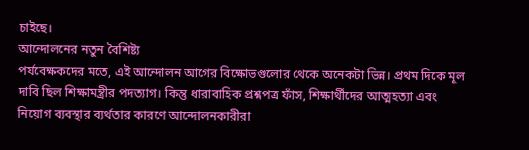চাইছে।
আন্দোলনের নতুন বৈশিষ্ট্য
পর্যবেক্ষকদের মতে, এই আন্দোলন আগের বিক্ষোভগুলোর থেকে অনেকটা ভিন্ন। প্রথম দিকে মূল দাবি ছিল শিক্ষামন্ত্রীর পদত্যাগ। কিন্তু ধারাবাহিক প্রশ্নপত্র ফাঁস, শিক্ষার্থীদের আত্মহত্যা এবং নিয়োগ ব্যবস্থার ব্যর্থতার কারণে আন্দোলনকারীরা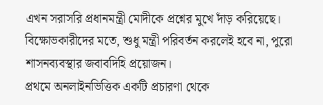এখন সরাসরি প্রধানমন্ত্রী মোদীকে প্রশ্নের মুখে দাঁড় করিয়েছে। বিক্ষোভকারীদের মতে, শুধু মন্ত্রী পরিবর্তন করলেই হবে না, পুরো শাসনব্যবস্থার জবাবদিহি প্রয়োজন।
প্রথমে অনলাইনভিত্তিক একটি প্রচারণা থেকে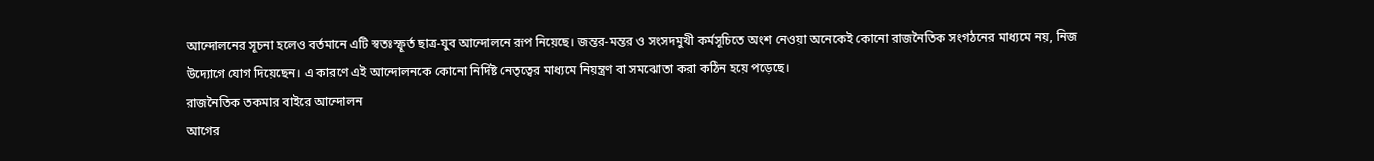আন্দোলনের সূচনা হলেও বর্তমানে এটি স্বতঃস্ফূর্ত ছাত্র-যুব আন্দোলনে রূপ নিয়েছে। জন্তর-মন্তর ও সংসদমুখী কর্মসূচিতে অংশ নেওয়া অনেকেই কোনো রাজনৈতিক সংগঠনের মাধ্যমে নয়, নিজ উদ্যোগে যোগ দিয়েছেন। এ কারণে এই আন্দোলনকে কোনো নির্দিষ্ট নেতৃত্বের মাধ্যমে নিয়ন্ত্রণ বা সমঝোতা করা কঠিন হয়ে পড়েছে।
রাজনৈতিক তকমার বাইরে আন্দোলন
আগের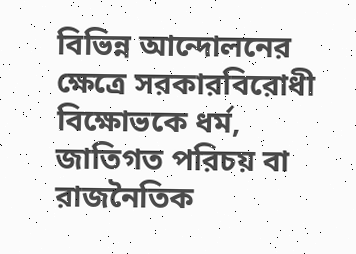বিভিন্ন আন্দোলনের ক্ষেত্রে সরকারবিরোধী বিক্ষোভকে ধর্ম, জাতিগত পরিচয় বা রাজনৈতিক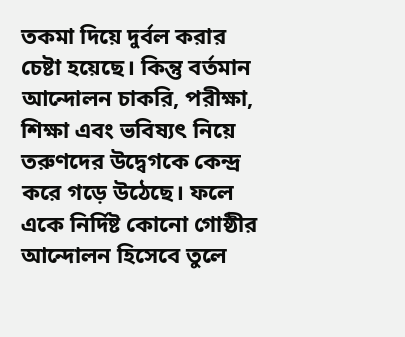তকমা দিয়ে দুর্বল করার চেষ্টা হয়েছে। কিন্তু বর্তমান আন্দোলন চাকরি, পরীক্ষা, শিক্ষা এবং ভবিষ্যৎ নিয়ে তরুণদের উদ্বেগকে কেন্দ্র করে গড়ে উঠেছে। ফলে একে নির্দিষ্ট কোনো গোষ্ঠীর আন্দোলন হিসেবে তুলে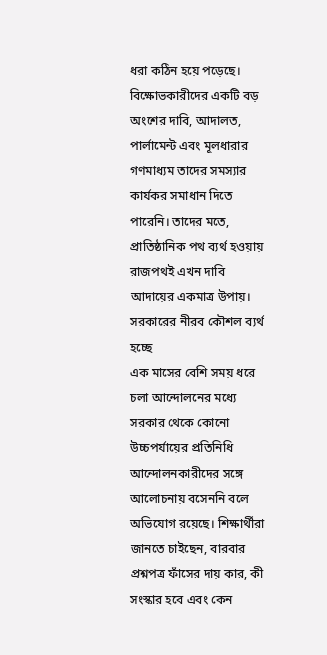ধরা কঠিন হয়ে পড়েছে।
বিক্ষোভকারীদের একটি বড় অংশের দাবি, আদালত, পার্লামেন্ট এবং মূলধারার গণমাধ্যম তাদের সমস্যার কার্যকর সমাধান দিতে পারেনি। তাদের মতে, প্রাতিষ্ঠানিক পথ ব্যর্থ হওয়ায় রাজপথই এখন দাবি আদায়ের একমাত্র উপায়।
সরকারের নীরব কৌশল ব্যর্থ হচ্ছে
এক মাসের বেশি সময় ধরে চলা আন্দোলনের মধ্যে সরকার থেকে কোনো উচ্চপর্যায়ের প্রতিনিধি আন্দোলনকারীদের সঙ্গে আলোচনায় বসেননি বলে অভিযোগ রয়েছে। শিক্ষার্থীরা জানতে চাইছেন, বারবার প্রশ্নপত্র ফাঁসের দায় কার, কী সংস্কার হবে এবং কেন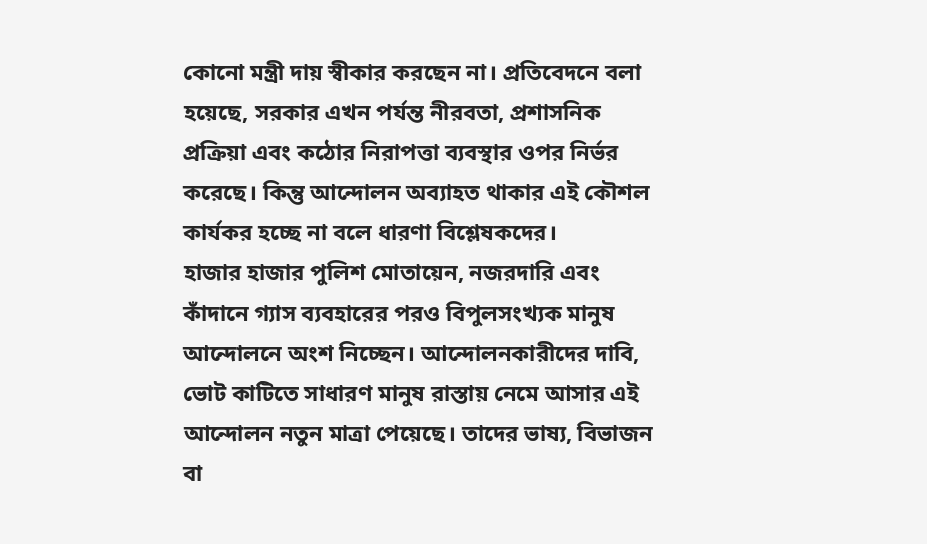কোনো মন্ত্রী দায় স্বীকার করছেন না। প্রতিবেদনে বলা হয়েছে, সরকার এখন পর্যন্ত নীরবতা, প্রশাসনিক প্রক্রিয়া এবং কঠোর নিরাপত্তা ব্যবস্থার ওপর নির্ভর করেছে। কিন্তু আন্দোলন অব্যাহত থাকার এই কৌশল কার্যকর হচ্ছে না বলে ধারণা বিশ্লেষকদের।
হাজার হাজার পুলিশ মোতায়েন, নজরদারি এবং কাঁদানে গ্যাস ব্যবহারের পরও বিপুলসংখ্যক মানুষ আন্দোলনে অংশ নিচ্ছেন। আন্দোলনকারীদের দাবি, ভোট কাটিতে সাধারণ মানুষ রাস্তায় নেমে আসার এই আন্দোলন নতুন মাত্রা পেয়েছে। তাদের ভাষ্য, বিভাজন বা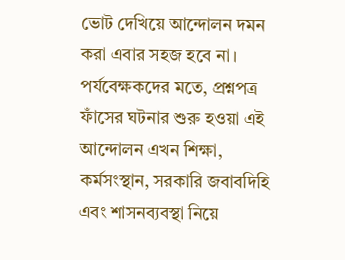ভোট দেখিয়ে আন্দোলন দমন করা এবার সহজ হবে না।
পর্যবেক্ষকদের মতে, প্রশ্নপত্র ফাঁসের ঘটনার শুরু হওয়া এই আন্দোলন এখন শিক্ষা, কর্মসংস্থান, সরকারি জবাবদিহি এবং শাসনব্যবস্থা নিয়ে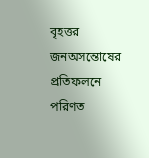বৃহত্তর জনঅসন্তোষের প্রতিফলনে পরিণত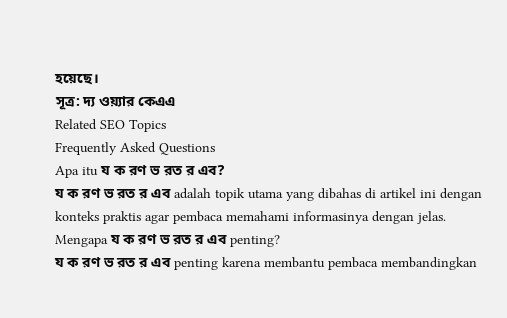হয়েছে।
সূত্র: দ্য ওয়্যার কেএএ
Related SEO Topics
Frequently Asked Questions
Apa itu য ক রণ ভ রত র এব?
য ক রণ ভ রত র এব adalah topik utama yang dibahas di artikel ini dengan konteks praktis agar pembaca memahami informasinya dengan jelas.
Mengapa য ক রণ ভ রত র এব penting?
য ক রণ ভ রত র এব penting karena membantu pembaca membandingkan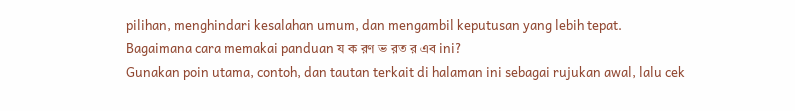pilihan, menghindari kesalahan umum, dan mengambil keputusan yang lebih tepat.
Bagaimana cara memakai panduan য ক রণ ভ রত র এব ini?
Gunakan poin utama, contoh, dan tautan terkait di halaman ini sebagai rujukan awal, lalu cek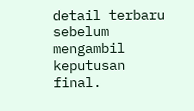detail terbaru sebelum mengambil keputusan final.